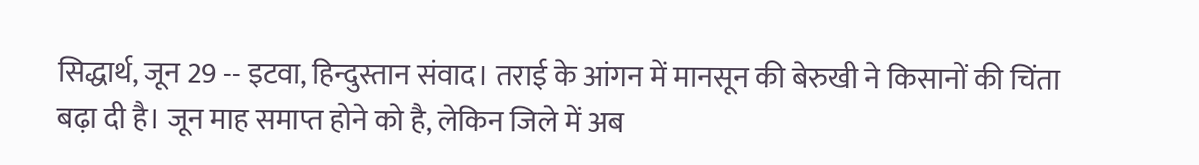सिद्धार्थ, जून 29 -- इटवा, हिन्दुस्तान संवाद। तराई के आंगन में मानसून की बेरुखी ने किसानों की चिंता बढ़ा दी है। जून माह समाप्त होने को है, लेकिन जिले में अब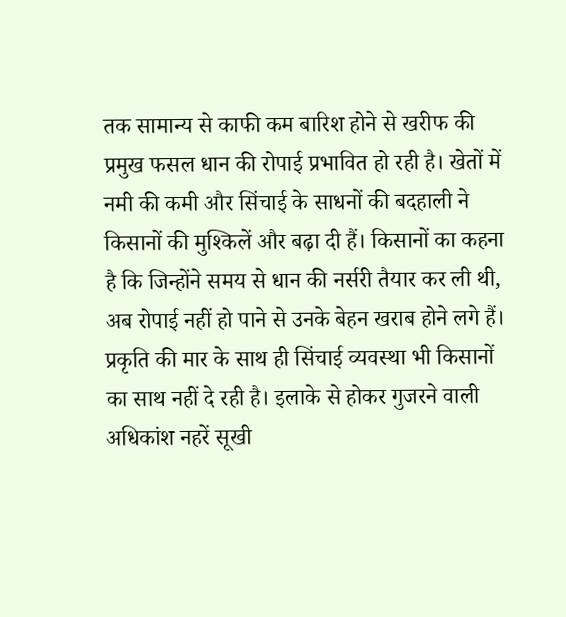तक सामान्य से काफी कम बारिश होने से खरीफ की प्रमुख फसल धान की रोपाई प्रभावित हो रही है। खेतों में नमी की कमी और सिंचाई के साधनों की बदहाली ने किसानों की मुश्किलें और बढ़ा दी हैं। किसानों का कहना है कि जिन्होंने समय से धान की नर्सरी तैयार कर ली थी, अब रोपाई नहीं हो पाने से उनके बेहन खराब होने लगे हैं। प्रकृति की मार के साथ ही सिंचाई व्यवस्था भी किसानों का साथ नहीं दे रही है। इलाके से होकर गुजरने वाली अधिकांश नहरें सूखी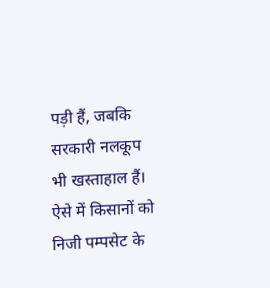पड़ी हैं, जबकि सरकारी नलकूप भी खस्ताहाल हैं। ऐसे में किसानों को निजी पम्पसेट के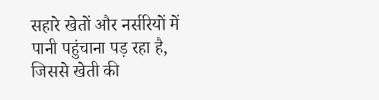सहारे खेतों और नर्सरियों में पानी पहुंचाना पड़ रहा है, जिससे खेती की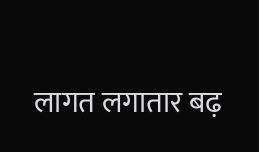लागत लगातार बढ़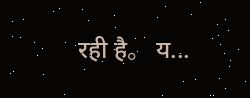रही है。 य...